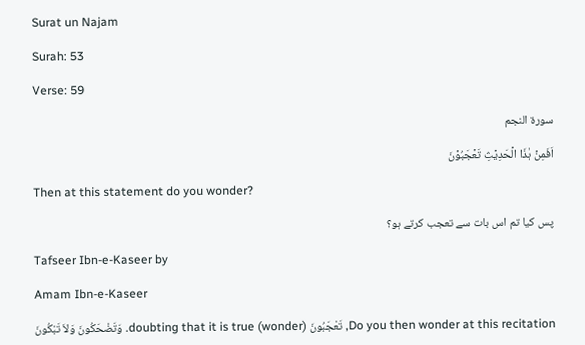Surat un Najam

Surah: 53

Verse: 59

سورة النجم

اَفَمِنۡ ہٰذَا الۡحَدِیۡثِ تَعۡجَبُوۡنَ

Then at this statement do you wonder?

پس کیا تم اس بات سے تعجب کرتے ہو؟

Tafseer Ibn-e-Kaseer by

Amam Ibn-e-Kaseer

Do you then wonder at this recitation, تَعْجَبُونَ (wonder) doubting that it is true. وَتَضْحَكُونَ وَلاَ تَبْكُونَ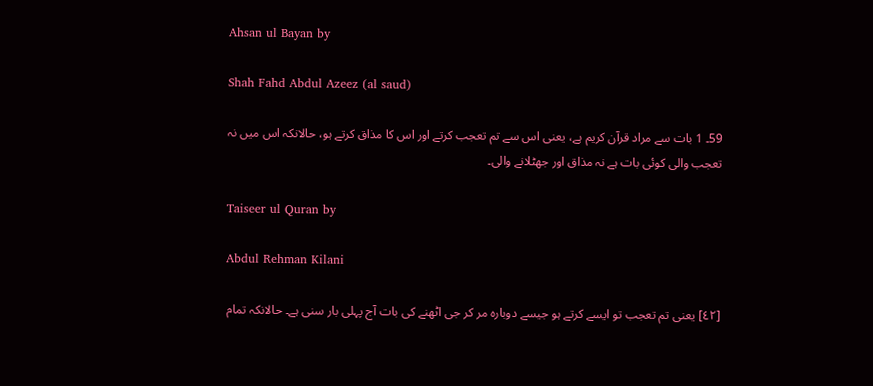Ahsan ul Bayan by

Shah Fahd Abdul Azeez (al saud)

59۔ 1 بات سے مراد قرآن کریم ہے، یعنی اس سے تم تعجب کرتے اور اس کا مذاق کرتے ہو، حالانکہ اس میں نہ تعجب والی کوئی بات ہے نہ مذاق اور جھٹلانے والی۔

Taiseer ul Quran by

Abdul Rehman Kilani

[٤٢] یعنی تم تعجب تو ایسے کرتے ہو جیسے دوبارہ مر کر جی اٹھنے کی بات آج پہلی بار سنی ہے۔ حالانکہ تمام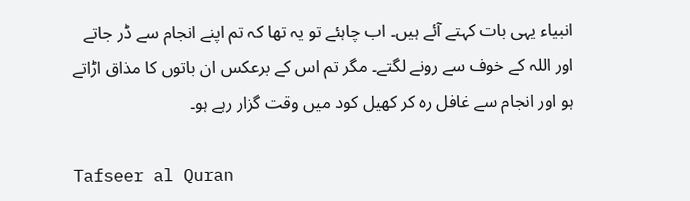انبیاء یہی بات کہتے آئے ہیں۔ اب چاہئے تو یہ تھا کہ تم اپنے انجام سے ڈر جاتے اور اللہ کے خوف سے رونے لگتے۔ مگر تم اس کے برعکس ان باتوں کا مذاق اڑاتے ہو اور انجام سے غافل رہ کر کھیل کود میں وقت گزار رہے ہو۔

Tafseer al Quran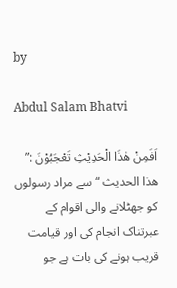by

Abdul Salam Bhatvi

اَفَمِنْ ھٰذَا الْحَدِیْثِ تَعْجَبُوْنَ :” ھذا الحدیث “ سے مراد رسولوں کو جھٹلانے والی اقوام کے عبرتناک انجام کی اور قیامت قریب ہونے کی بات ہے جو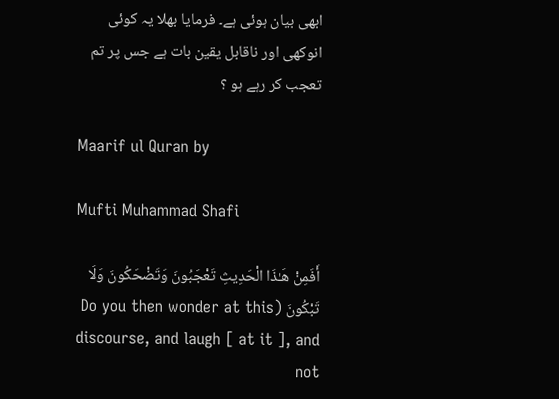ابھی بیان ہوئی ہے۔ فرمایا بھلا یہ کوئی انوکھی اور ناقابل یقین بات ہے جس پر تم تعجب کر رہے ہو ؟

Maarif ul Quran by

Mufti Muhammad Shafi

أَفَمِنْ هَـٰذَا الْحَدِيثِ تَعْجَبُونَ وَتَضْحَكُونَ وَلَا تَبْكُونَ (Do you then wonder at this discourse, and laugh [ at it ], and not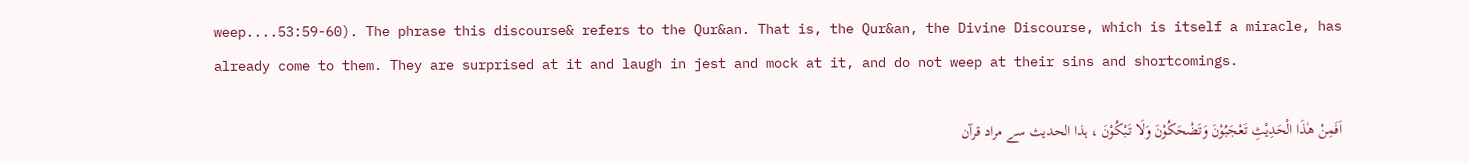weep....53:59-60). The phrase this discourse& refers to the Qur&an. That is, the Qur&an, the Divine Discourse, which is itself a miracle, has already come to them. They are surprised at it and laugh in jest and mock at it, and do not weep at their sins and shortcomings.

اَفَمِنْ ھٰذَا الْحَدِيْثِ تَعْجَبُوْنَ وَتَضْحَكُوْنَ وَلَا تَبْكُوْنَ ، ہذا الحدیث سے مراد قرآن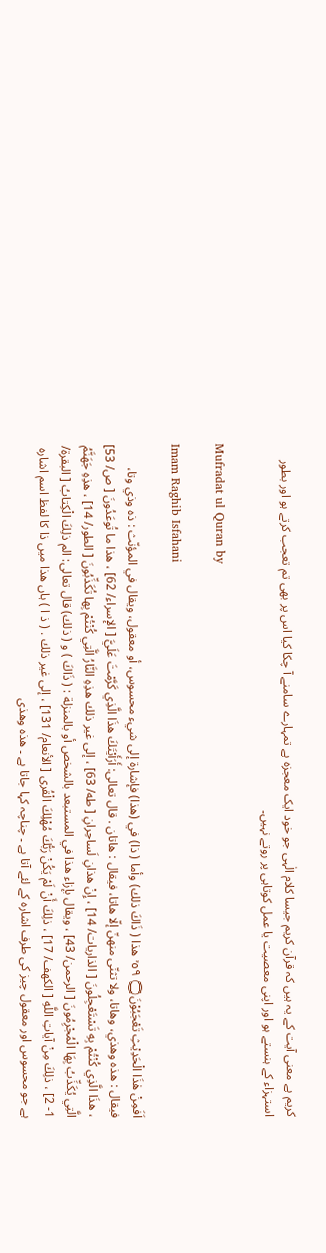کریم ہے معنی آیت کے یہ ہیں کہ قرآن کریم جیسا کلام الٰہی جو خود ایک معجزہ ہے تمہارے سامنے آ چکا کیا اس پر بھی تم تعجب کرتے ہو اور بطور استہزاء کے ہنستے ہو اور اپنی معصیت یا عمل کوتاہی پر روتے نہیں۔

Mufradat ul Quran by

Imam Raghib Isfahani

اَفَمِنْ ھٰذَا الْحَدِيْثِ تَعْجَبُوْنَ۝ ٥٩ ۙ هذا ( ذَاكَ ذلك) وأما ( ذا) في (هذا) فإشارة إلى شيء محسوس، أو معقول، ويقال في المؤنّث : ذه وذي وتا، فيقال : هذه وهذي، وهاتا، ولا تثنّى منهنّ إلّا هاتا، فيقال : هاتان . قال تعالی: أَرَأَيْتَكَ هذَا الَّذِي كَرَّمْتَ عَلَيَّ [ الإسراء/ 62] ، هذا ما تُوعَدُونَ [ ص/ 53] ، هذَا الَّذِي كُنْتُمْ بِهِ تَسْتَعْجِلُونَ [ الذاریات/ 14] ، إِنْ هذانِ لَساحِرانِ [ طه/ 63] ، إلى غير ذلك هذِهِ النَّارُ الَّتِي كُنْتُمْ بِها تُكَذِّبُونَ [ الطور/ 14] ، هذِهِ جَهَنَّمُ الَّتِي يُكَذِّبُ بِهَا الْمُجْرِمُونَ [ الرحمن/ 43] ، ويقال بإزاء هذا في المستبعد بالشخص أو بالمنزلة : ( ذَاكَ ) و ( ذلك) قال تعالی: الم ذلِكَ الْكِتابُ [ البقرة/ 1- 2] ، ذلِكَ مِنْ آياتِ اللَّهِ [ الكهف/ 17] ، ذلِكَ أَنْ لَمْ يَكُنْ رَبُّكَ مُهْلِكَ الْقُرى [ الأنعام/ 131] ، إلى غير ذلك . ( ذ ا ) ہاں ھذا میں ذا کا لفظ اسم اشارہ ہے جو محسوس اور معقول چیز کی طرف اشارہ کے لئے آتا ہے ۔ چناچہ کہا جاتا ہے ۔ ھذہ وھذی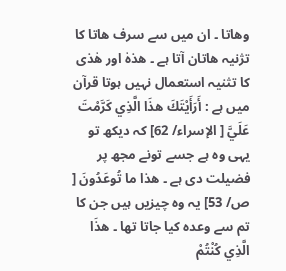وھاتا ۔ ان میں سے سرف ھاتا کا تژنیہ ھاتان آتا ہے ۔ ھذہٰ اور ھٰذی کا تثنیہ استعمال نہیں ہوتا قرآن میں ہے : أَرَأَيْتَكَ هذَا الَّذِي كَرَّمْتَ عَلَيَّ [ الإسراء/ 62] کہ دیکھ تو یہی وہ ہے جسے تونے مجھ پر فضیلت دی ہے ۔ هذا ما تُوعَدُونَ [ ص/ 53] یہ وہ چیزیں ہیں جن کا تم سے وعدہ کیا جاتا تھا ۔ هذَا الَّذِي كُنْتُمْ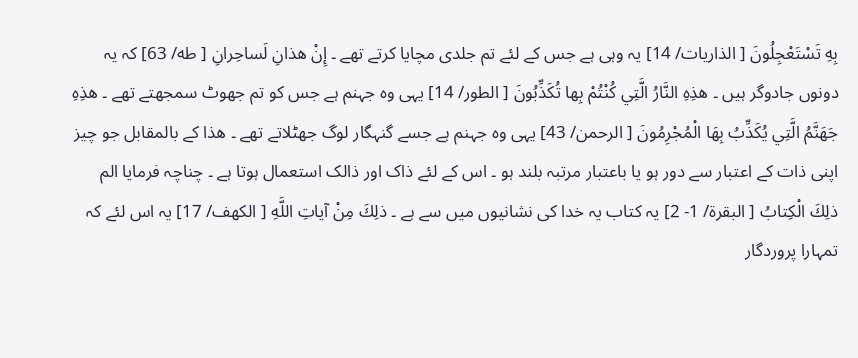بِهِ تَسْتَعْجِلُونَ [ الذاریات/ 14] یہ وہی ہے جس کے لئے تم جلدی مچایا کرتے تھے ۔ إِنْ هذانِ لَساحِرانِ [ طه/ 63] کہ یہ دونوں جادوگر ہیں ۔ هذِهِ النَّارُ الَّتِي كُنْتُمْ بِها تُكَذِّبُونَ [ الطور/ 14] یہی وہ جہنم ہے جس کو تم جھوٹ سمجھتے تھے ۔ هذِهِ جَهَنَّمُ الَّتِي يُكَذِّبُ بِهَا الْمُجْرِمُونَ [ الرحمن/ 43] یہی وہ جہنم ہے جسے گنہگار لوگ جھٹلاتے تھے ۔ ھذا کے بالمقابل جو چیز اپنی ذات کے اعتبار سے دور ہو یا باعتبار مرتبہ بلند ہو ۔ اس کے لئے ذاک اور ذالک استعمال ہوتا ہے ۔ چناچہ فرمایا الم ذلِكَ الْكِتابُ [ البقرة/ 1- 2] یہ کتاب یہ خدا کی نشانیوں میں سے ہے ۔ ذلِكَ مِنْ آياتِ اللَّهِ [ الكهف/ 17] یہ اس لئے کہ تمہارا پروردگار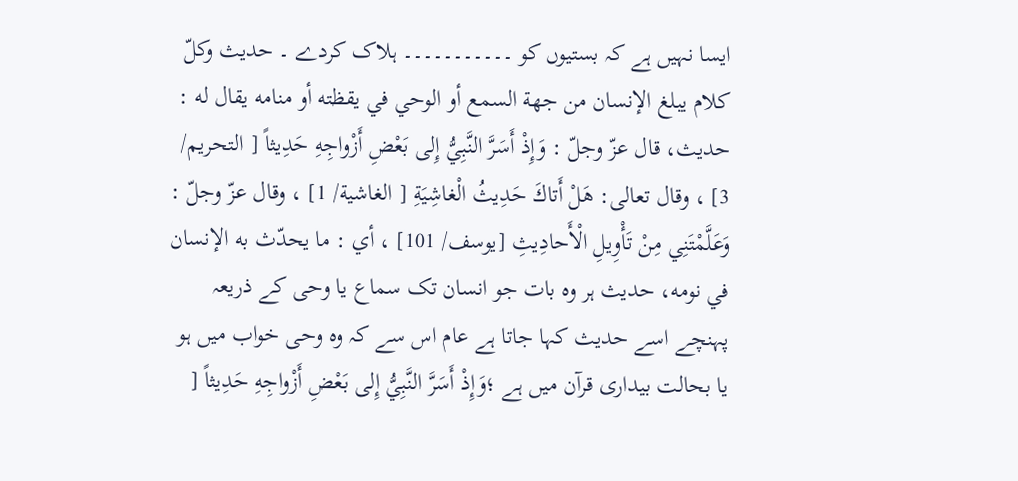ایسا نہیں ہے کہ بستیوں کو ۔۔۔۔۔۔۔۔۔۔۔ ہلاک کردے ۔ حدیث وكلّ کلام يبلغ الإنسان من جهة السمع أو الوحي في يقظته أو منامه يقال له : حدیث، قال عزّ وجلّ : وَإِذْ أَسَرَّ النَّبِيُّ إِلى بَعْضِ أَزْواجِهِ حَدِيثاً [ التحریم/ 3] ، وقال تعالی: هَلْ أَتاكَ حَدِيثُ الْغاشِيَةِ [ الغاشية/ 1] ، وقال عزّ وجلّ : وَعَلَّمْتَنِي مِنْ تَأْوِيلِ الْأَحادِيثِ [يوسف/ 101] ، أي : ما يحدّث به الإنسان في نومه، حدیث ہر وہ بات جو انسان تک سماع یا وحی کے ذریعہ پہنچے اسے حدیث کہا جاتا ہے عام اس سے کہ وہ وحی خواب میں ہو یا بحالت بیداری قرآن میں ہے ؛وَإِذْ أَسَرَّ النَّبِيُّ إِلى بَعْضِ أَزْواجِهِ حَدِيثاً [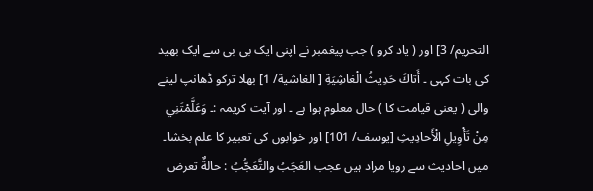التحریم/ 3] اور ( یاد کرو ) جب پیغمبر نے اپنی ایک بی بی سے ایک بھید کی بات کہی ۔ أَتاكَ حَدِيثُ الْغاشِيَةِ [ الغاشية/ 1] بھلا ترکو ڈھانپ لینے والی ( یعنی قیامت کا ) حال معلوم ہوا ہے ۔ اور آیت کریمہ :۔ وَعَلَّمْتَنِي مِنْ تَأْوِيلِ الْأَحادِيثِ [يوسف/ 101] اور خوابوں کی تعبیر کا علم بخشا۔ میں احادیث سے رویا مراد ہیں عجب العَجَبُ والتَّعَجُّبُ : حالةٌ تعرض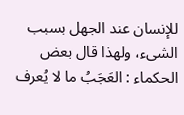للإنسان عند الجهل بسبب الشیء، ولهذا قال بعض الحکماء : العَجَبُ ما لا يُعرف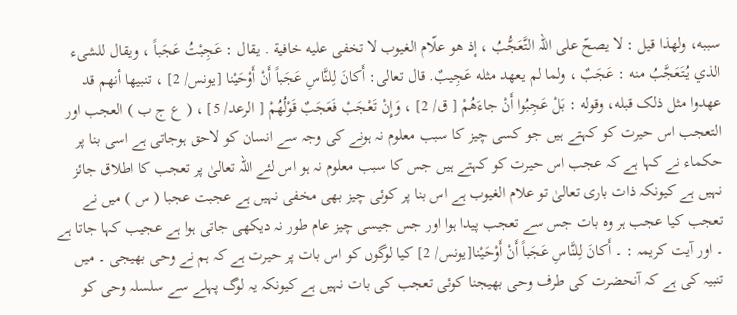سببه، ولهذا قيل : لا يصحّ علی اللہ التَّعَجُّبُ ، إذ هو علّام الغیوب لا تخفی عليه خافية . يقال : عَجِبْتُ عَجَباً ، ويقال للشیء الذي يُتَعَجَّبُ منه : عَجَبٌ ، ولما لم يعهد مثله عَجِيبٌ. قال تعالی: أَكانَ لِلنَّاسِ عَجَباً أَنْ أَوْحَيْنا [يونس/ 2] ، تنبيها أنهم قد عهدوا مثل ذلک قبله، وقوله : بَلْ عَجِبُوا أَنْ جاءَهُمْ [ ق/ 2] ، وَإِنْ تَعْجَبْ فَعَجَبٌ قَوْلُهُمْ [ الرعد/ 5] ، ( ع ج ب ) العجب اور التعجب اس حیرت کو کہتے ہیں جو کسی چیز کا سبب معلوم نہ ہونے کی وجہ سے انسان کو لاحق ہوجاتی ہے اسی بنا پر حکماء نے کہا ہے کہ عجب اس حیرت کو کہتے ہیں جس کا سبب معلوم نہ ہو اس لئے اللہ تعالیٰ پر تعجب کا اطلاق جائز نہیں ہے کیونکہ ذات باری تعالیٰ تو علام الغیوب ہے اس بنا پر کوئی چیز بھی مخفی نہیں ہے عجبت عجبا ( س ) میں نے تعجب کیا عجب ہر وہ بات جس سے تعجب پیدا ہوا اور جس جیسی چیز عام طور نہ دیکھی جاتی ہوا ہے عجیب کہا جاتا ہے ۔ اور آیت کریمہ : ۔ أَكانَ لِلنَّاسِ عَجَباً أَنْ أَوْحَيْنا[يونس/ 2] کیا لوگوں کو اس بات پر حیرت ہے کہ ہم نے وحی بھیجی ۔ میں تنبیہ کی ہے کہ آنحضرت کی طرف وحی بھیجنا کوئی تعجب کی بات نہیں ہے کیونکہ یہ لوگ پہلے سے سلسلہ وحی کو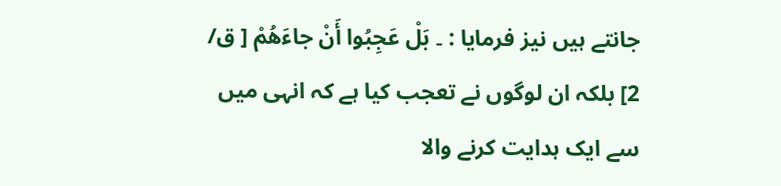جانتے ہیں نیز فرمایا : ۔ بَلْ عَجِبُوا أَنْ جاءَهُمْ [ ق/ 2] بلکہ ان لوگوں نے تعجب کیا ہے کہ انہی میں سے ایک ہدایت کرنے والا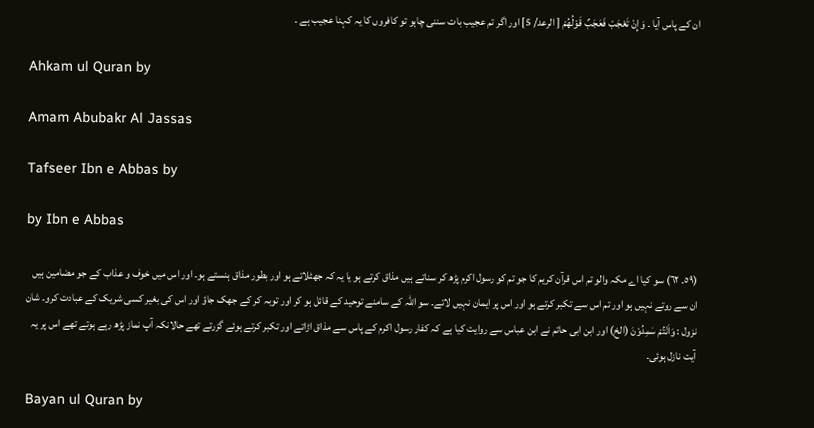ان کے پاس آیا ۔ وَإِنْ تَعْجَبْ فَعَجَبٌ قَوْلُهُمْ [ الرعد/ 5] اور اگر تم عجیب بات سننی چاہو تو کافروں کا یہ کہنا عجیب ہے ۔

Ahkam ul Quran by

Amam Abubakr Al Jassas

Tafseer Ibn e Abbas by

by Ibn e Abbas

(٥٩۔ ٦٢) سو کیا اے مکہ والو تم اس قرآن کریم کا جو تم کو رسول اکرم پڑھ کر سناتے ہیں مذاق کرتے ہو یا یہ کہ جھٹلاتے ہو اور بطور مذاق ہنستے ہو۔ اور اس میں خوف و عذاب کے جو مضامین ہیں ان سے روتے نہیں ہو اور تم اس سے تکبر کرتے ہو اور اس پر ایمان نہیں لاتے۔ سو اللہ کے سامنے توحید کے قائل ہو کر اور توبہ کر کے جھک جاؤ اور اس کی بغیر کسی شریک کے عبادت کرو۔ شان نزول : وَاَنْتُمْ سٰمِدُوْنَ (الخ) اور ابن ابی حاتم نے ابن عباس سے روایت کیا ہے کہ کفار رسول اکرم کے پاس سے مذاق اڑاتے اور تکبر کرتے ہوئے گزرتے تھے حالانکہ آپ نماز پڑھ رہے ہوتے تھے اس پر یہ آیت نازل ہوئی۔

Bayan ul Quran by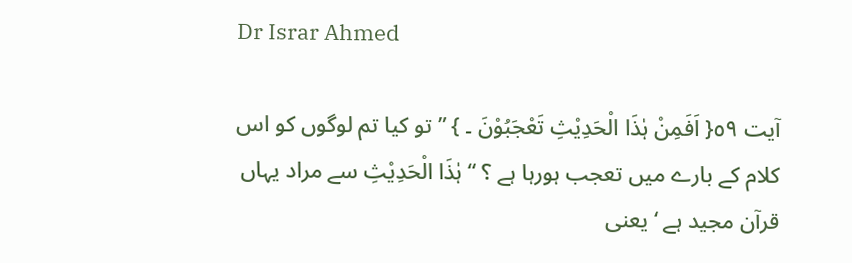Dr Israr Ahmed

آیت ٥٩{ اَفَمِنْ ہٰذَا الْحَدِیْثِ تَعْجَبُوْنَ ۔ } ” تو کیا تم لوگوں کو اس کلام کے بارے میں تعجب ہورہا ہے ؟ “ ہٰذَا الْحَدِیْثِ سے مراد یہاں قرآن مجید ہے ‘ یعنی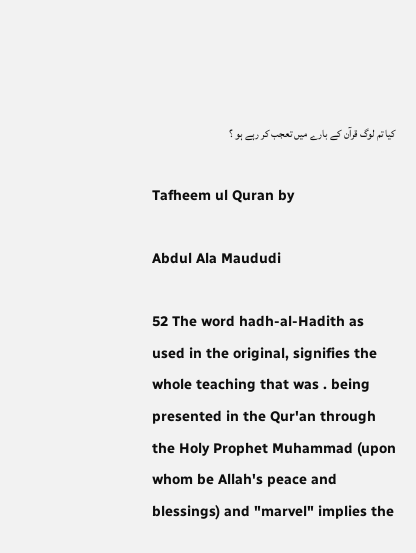کیا تم لوگ قرآن کے بارے میں تعجب کر رہے ہو ؟

Tafheem ul Quran by

Abdul Ala Maududi

52 The word hadh-al-Hadith as used in the original, signifies the whole teaching that was . being presented in the Qur'an through the Holy Prophet Muhammad (upon whom be Allah's peace and blessings) and "marvel" implies the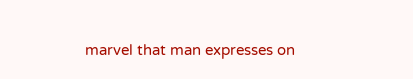marvel that man expresses on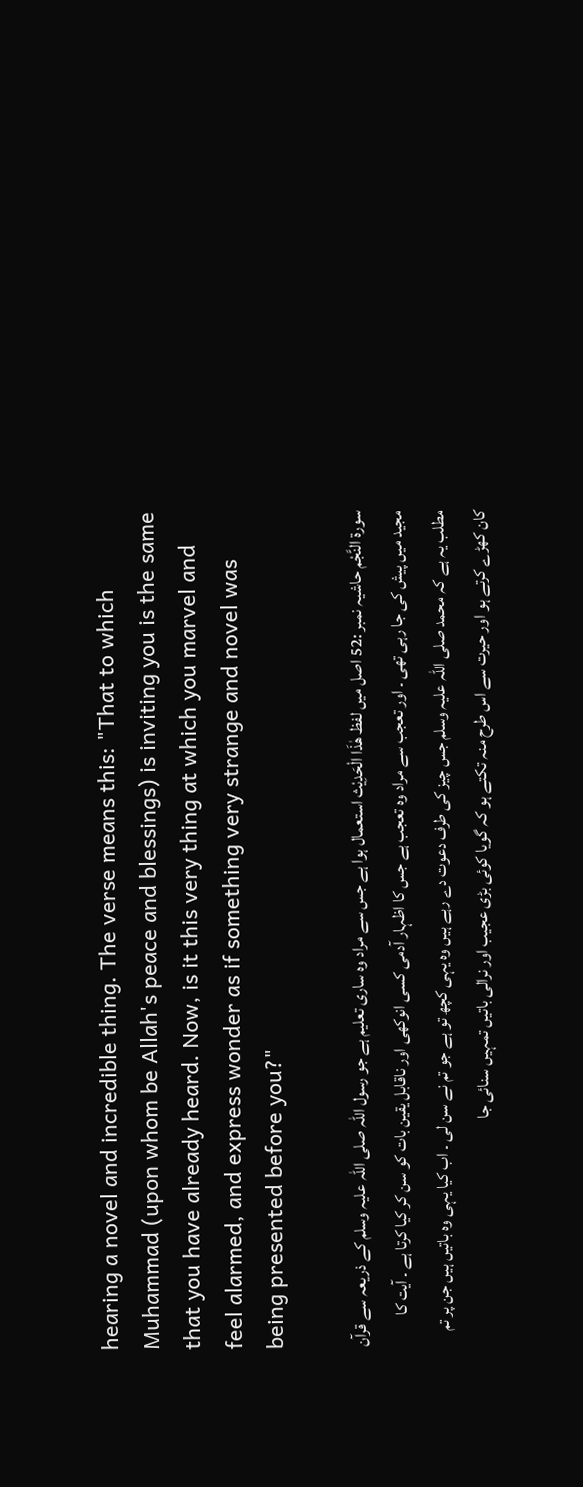hearing a novel and incredible thing. The verse means this: "That to which Muhammad (upon whom be Allah's peace and blessings) is inviting you is the same that you have already heard. Now, is it this very thing at which you marvel and feel alarmed, and express wonder as if something very strange and novel was being presented before you?"

سورة النَّجْم حاشیہ نمبر :52 اصل میں لفظ ھٰذَا الْحَدِیْث استعمال ہوا ہے جس سے مراد وہ ساری تعلیم ہے جو رسول اللہ صلی اللہ علیہ وسلم کے ذریعہ سے قرآن مجید میں پیش کی جا رہی تھی ۔ اور تعجب سے مراد وہ تعجب ہے جس کا اظہار آدمی کسی انوکھی اور ناقابل یقین بات کو سن کر کیا کرتا ہے ۔ آیت کا مطلب یہ ہے کہ محمد صلی اللہ علیہ وسلم جس چیز کی طرف دعوت دے رہے ہیں وہ یہی کچھ تو ہے جو تم نے سن لی ۔ اب کیا یہی وہ باتیں ہیں جن پر تم کان کھڑے کرتے ہو اور حیرت سے اس طرح منہ تکتے ہو کہ گویا کوئی بڑی عجیب اور نرالی باتیں تمہیں سنائی جا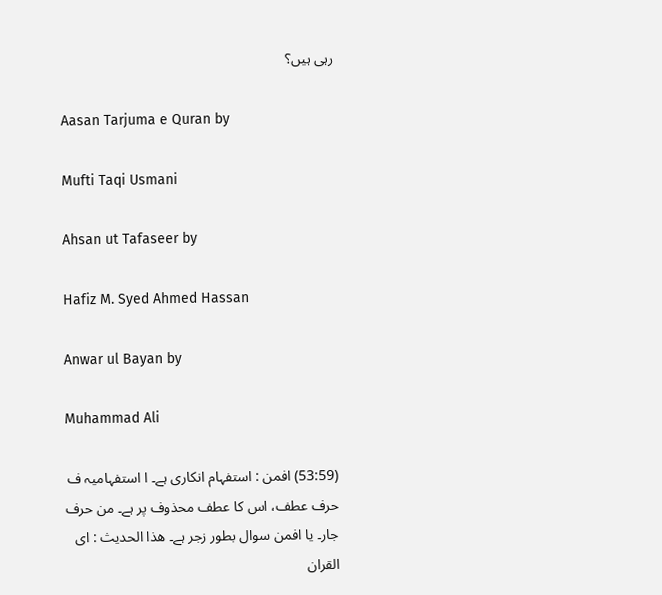رہی ہیں؟

Aasan Tarjuma e Quran by

Mufti Taqi Usmani

Ahsan ut Tafaseer by

Hafiz M. Syed Ahmed Hassan

Anwar ul Bayan by

Muhammad Ali

(53:59) افمن : استفہام انکاری ہے۔ ا استفہامیہ ف حرف عطف، اس کا عطف محذوف پر ہے۔ من حرف جار۔ یا افمن سوال بطور زجر ہے۔ ھذا الحدیث : ای القران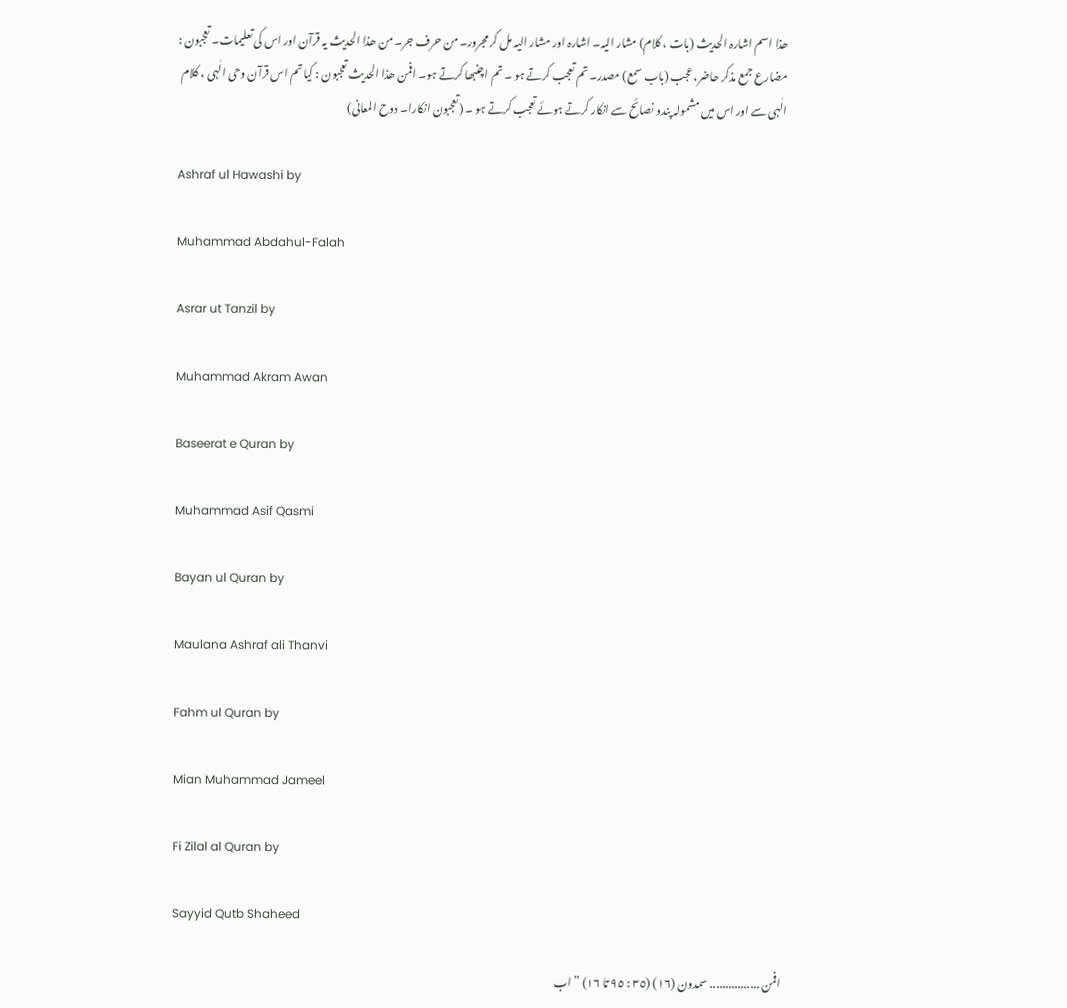ھذا اسم اشارہ الحدیث (بات ، کلام) مشار الیہ۔ اشارہ اور مشار الیہ مل کر مجرور۔ من حرف جر۔ من ھذا الحدیث یہ قرآن اور اس کی تعلیمات۔ تعجبون : مضارع جمع مذکر حاضر، عجب (باب سمع) مصدر۔ تم تعجب کرتے ہو ۔ تم اچنبھا کرتے ہو۔ افمن ھذا الحدیث تعجبون : کیا تم اس قرآن وحی الٰہی ، کلام الٰہی سے اور اس میں مشمولہ پندو نصائح سے انکار کرتے ہوئے تعجب کرتے ہو ۔ (تعجبون انکارا۔ دوح المعانی)

Ashraf ul Hawashi by

Muhammad Abdahul-Falah

Asrar ut Tanzil by

Muhammad Akram Awan

Baseerat e Quran by

Muhammad Asif Qasmi

Bayan ul Quran by

Maulana Ashraf ali Thanvi

Fahm ul Quran by

Mian Muhammad Jameel

Fi Zilal al Quran by

Sayyid Qutb Shaheed

افمن ................ سمدون (١٦) (٣٥ : ٩٥ تا ١٦) ” اب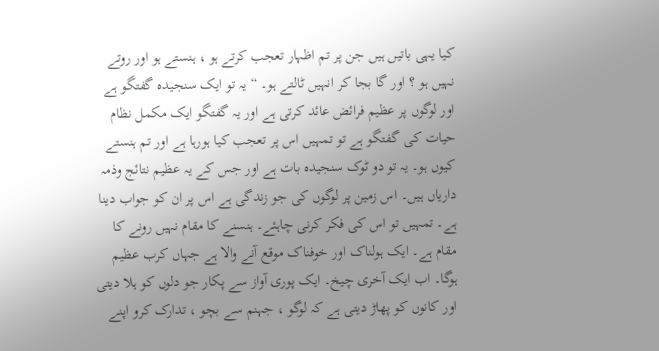کیا یہی باتیں ہیں جن پر تم اظہار تعجب کرتے ہو ، ہنستے ہو اور روتے نہیں ہو ؟ اور گا بجا کر انہیں ٹالتے ہو۔ “ یہ تو ایک سنجیدہ گفتگو ہے اور لوگوں پر عظیم فرائض عائد کرتی ہے اور یہ گفتگو ایک مکمل نظام حیات کی گفتگو ہے تو تمہیں اس پر تعجب کیا ہورہا ہے اور تم ہنستے کیوں ہو۔ یہ تو دو ٹوک سنجیدہ بات ہے اور جس کے یہ عظیم نتائج وذمہ داریاں ہیں۔ اس زمین پر لوگوں کی جو زندگی ہے اس پر ان کو جواب دینا ہے۔ تمہیں تو اس کی فکر کرنی چاہئے۔ ہنسنے کا مقام نہیں رونے کا مقام ہے۔ ایک ہولناک اور خوفناک موقع آنے والا ہے جہاں کرب عظیم ہوگا۔ اب ایک آخری چیخ۔ ایک پوری آواز سے پکار جو دلوں کو ہلا دیتی اور کانوں کو پھاڑ دیتی ہے کہ لوگو ، جہنم سے بچو ، تدارک کرو اپنے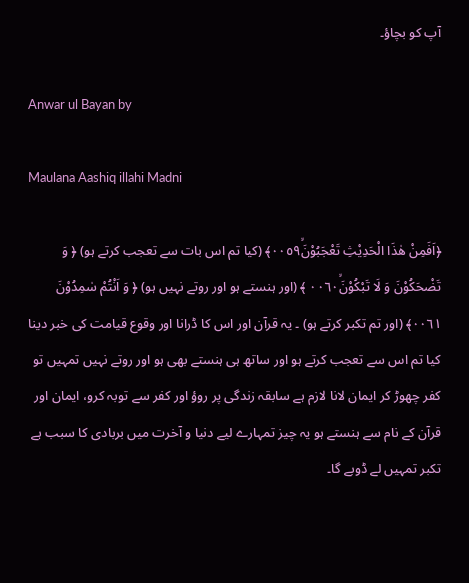آپ کو بچاؤ۔

Anwar ul Bayan by

Maulana Aashiq illahi Madni

﴿اَفَمِنْ هٰذَا الْحَدِيْثِ تَعْجَبُوْنَۙ٠٠٥٩﴾ (کیا تم اس بات سے تعجب کرتے ہو) ﴿ وَ تَضْحَكُوْنَ وَ لَا تَبْكُوْنَۙ٠٠٦٠ ﴾ (اور ہنستے ہو اور روتے نہیں ہو) ﴿ وَ اَنْتُمْ سٰمِدُوْنَ ٠٠٦١﴾ (اور تم تکبر کرتے ہو) ۔ یہ قرآن اور اس کا ڈرانا اور وقوع قیامت کی خبر دینا کیا تم اس سے تعجب کرتے ہو اور ساتھ ہی ہنستے بھی ہو اور روتے نہیں تمہیں تو کفر چھوڑ کر ایمان لانا لازم ہے سابقہ زندگی پر روؤ اور کفر سے توبہ کرو، ایمان اور قرآن کے نام سے ہنستے ہو یہ چیز تمہارے لیے دنیا و آخرت میں بربادی کا سبب ہے تکبر تمہیں لے ڈوبے گا۔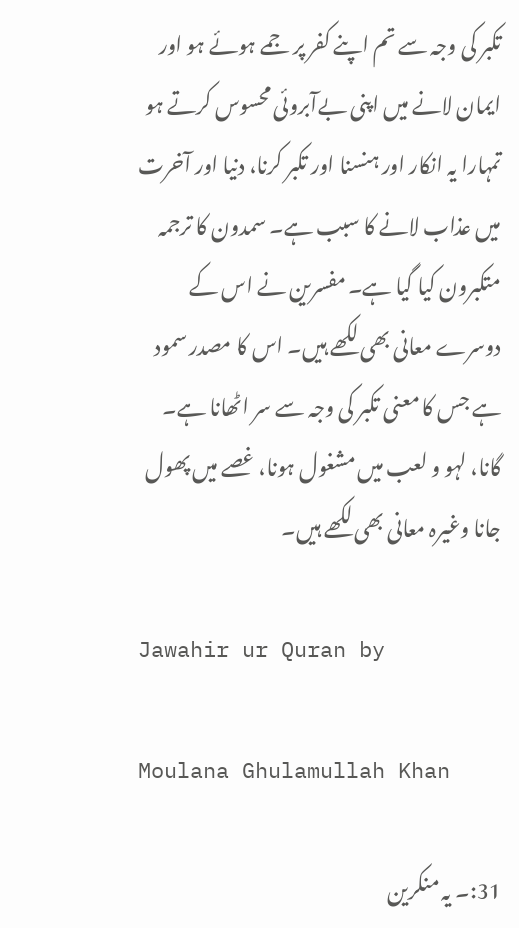تکبر کی وجہ سے تم اپنے کفر پر جمے ہوئے ہو اور ایمان لانے میں اپنی بےآبروئی محسوس کرتے ہو تمہارا یہ انکار اور ہنسنا اور تکبر کرنا، دنیا اور آخرت میں عذاب لانے کا سبب ہے۔ سمدون کا ترجمہ متکبرون کیا گیا ہے۔ مفسرین نے اس کے دوسرے معانی بھی لکھے ہیں۔ اس کا مصدر سمود ہے جس کا معنی تکبر کی وجہ سے سر اٹھانا ہے۔ گانا، لہو و لعب میں مشغول ہونا، غصے میں پھول جانا وغیرہ معانی بھی لکھے ہیں۔

Jawahir ur Quran by

Moulana Ghulamullah Khan

31:۔ یہ منکرین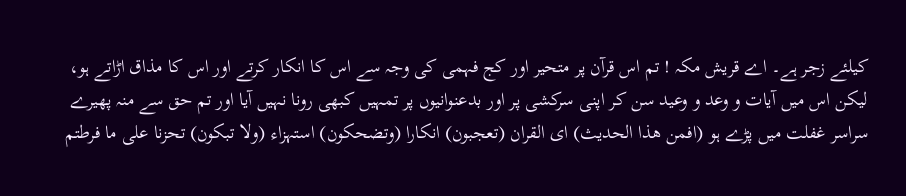کیلئے زجر ہے۔ اے قریش مکہ ! تم اس قرآن پر متحیر اور کج فہمی کی وجہ سے اس کا انکار کرتے اور اس کا مذاق اڑاتے ہو، لیکن اس میں آیات و وعد و وعید سن کر اپنی سرکشی پر اور بدعنوانیوں پر تمہیں کبھی رونا نہیں آیا اور تم حق سے منہ پھیرے سراسر غفلت میں پڑے ہو (افمن ھذا الحدیث) ای القران (تعجبون) انکارا (وتضحکون) استہزاء (ولا تبکون) تحزنا علی ما فرطتم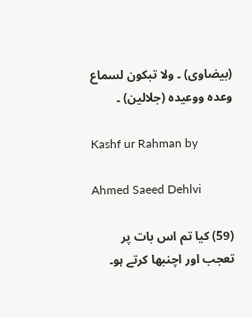(بیضاوی) ۔ ولا تبکون لسماع وعدہ ووعیدہ (جلالین) ۔

Kashf ur Rahman by

Ahmed Saeed Dehlvi

(59) کیا تم اس بات پر تعجب اور اچنبھا کرتے ہو۔